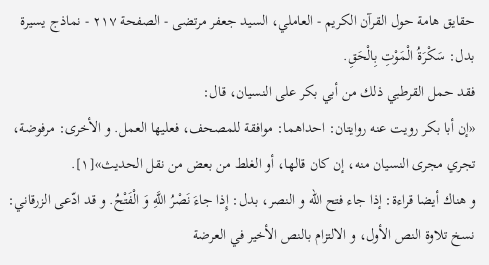حقايق هامة حول القرآن الكريم - العاملي، السيد جعفر مرتضى - الصفحة ٢١٧ - نماذج يسيرة
بدل: سَكْرَةُ الْمَوْتِ بِالْحَقِ.
فقد حمل القرطبي ذلك من أبي بكر على النسيان، قال:
«إن أبا بكر رويت عنه روايتان: احداهما: موافقة للمصحف، فعليها العمل. و الأخرى: مرفوضة، تجري مجرى النسيان منه، إن كان قالها، أو الغلط من بعض من نقل الحديث»[١].
و هناك أيضا قراءة: إذا جاء فتح اللّه و النصر، بدل: إِذا جاءَ نَصْرُ اللَّهِ وَ الْفَتْحُ. و قد ادّعى الزرقاني: نسخ تلاوة النص الأول، و الالتزام بالنص الأخير في العرضة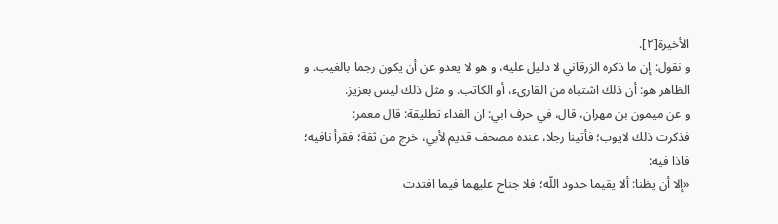الأخيرة[٢].
و نقول: إن ما ذكره الزرقاني لا دليل عليه، و هو لا يعدو عن أن يكون رجما بالغيب. و الظاهر هو: أن ذلك اشتباه من القارىء، أو الكاتب. و مثل ذلك ليس بعزيز.
و عن ميمون بن مهران، قال، في حرف ابي: ان الفداء تطليقة: قال معمر:
فذكرت ذلك لايوب؛ فأتينا رجلا، عنده مصحف قديم لأبي، خرج من ثقة؛ فقرأ نافيه؛ فاذا فيه:
«إلا أن يظنا: ألا يقيما حدود اللّه؛ فلا جناح عليهما فيما افتدت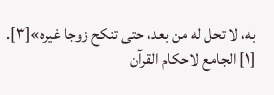به، لا تحل له من بعد، حتى تنكح زوجا غيره»[٣].
[١] الجامع لاحكام القرآن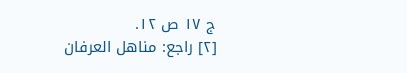ج ١٧ ص ١٢.
[٢] راجع: مناهل العرفان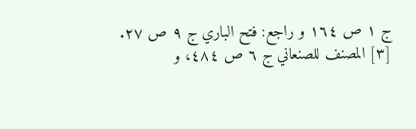ج ١ ص ١٦٤ و راجع: فتح الباري ج ٩ ص ٢٧.
[٣] المصنف للصنعاني ج ٦ ص ٤٨٤، و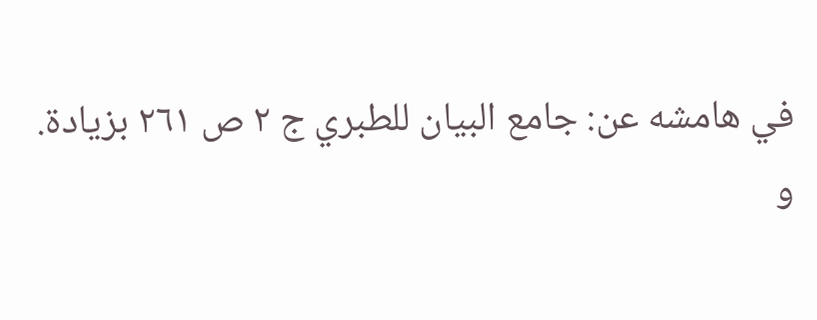في هامشه عن: جامع البيان للطبري ج ٢ ص ٢٦١ بزيادة.
و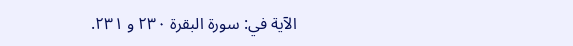الآية في: سورة البقرة ٢٣٠ و ٢٣١.